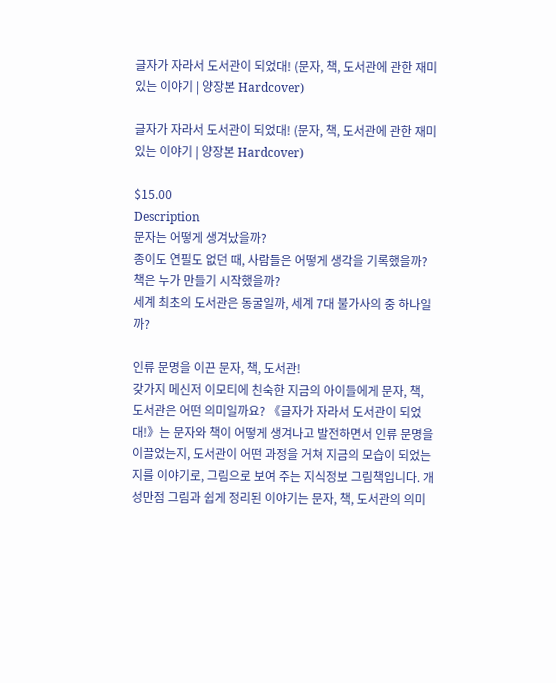글자가 자라서 도서관이 되었대! (문자, 책, 도서관에 관한 재미있는 이야기 | 양장본 Hardcover)

글자가 자라서 도서관이 되었대! (문자, 책, 도서관에 관한 재미있는 이야기 | 양장본 Hardcover)

$15.00
Description
문자는 어떻게 생겨났을까?
종이도 연필도 없던 때, 사람들은 어떻게 생각을 기록했을까?
책은 누가 만들기 시작했을까?
세계 최초의 도서관은 동굴일까, 세계 7대 불가사의 중 하나일까?

인류 문명을 이끈 문자, 책, 도서관!
갖가지 메신저 이모티에 친숙한 지금의 아이들에게 문자, 책, 도서관은 어떤 의미일까요? 《글자가 자라서 도서관이 되었대!》는 문자와 책이 어떻게 생겨나고 발전하면서 인류 문명을 이끌었는지, 도서관이 어떤 과정을 거쳐 지금의 모습이 되었는지를 이야기로, 그림으로 보여 주는 지식정보 그림책입니다. 개성만점 그림과 쉽게 정리된 이야기는 문자, 책, 도서관의 의미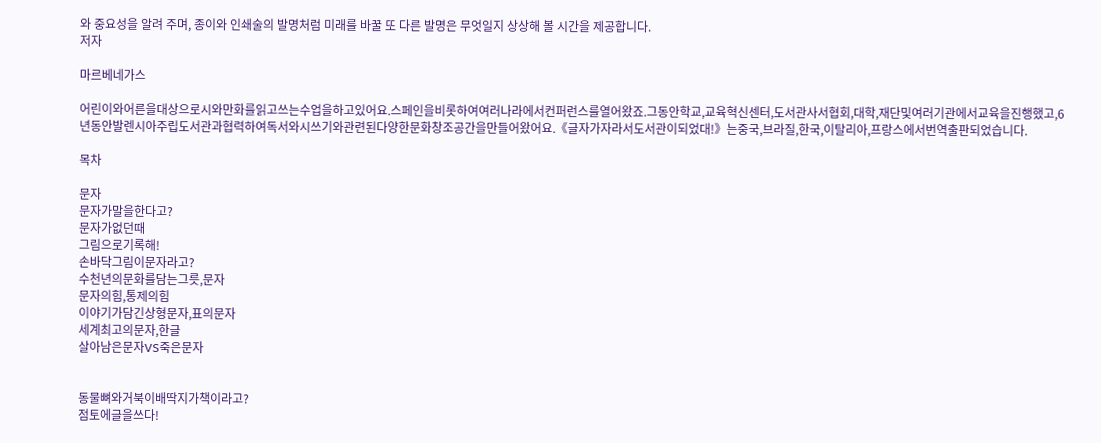와 중요성을 알려 주며, 종이와 인쇄술의 발명처럼 미래를 바꿀 또 다른 발명은 무엇일지 상상해 볼 시간을 제공합니다.
저자

마르베네가스

어린이와어른을대상으로시와만화를읽고쓰는수업을하고있어요.스페인을비롯하여여러나라에서컨퍼런스를열어왔죠.그동안학교,교육혁신센터,도서관사서협회,대학,재단및여러기관에서교육을진행했고,6년동안발렌시아주립도서관과협력하여독서와시쓰기와관련된다양한문화창조공간을만들어왔어요.《글자가자라서도서관이되었대!》는중국,브라질,한국,이탈리아,프랑스에서번역출판되었습니다.

목차

문자
문자가말을한다고?
문자가없던때
그림으로기록해!
손바닥그림이문자라고?
수천년의문화를담는그릇,문자
문자의힘,통제의힘
이야기가담긴상형문자,표의문자
세계최고의문자,한글
살아남은문자VS죽은문자


동물뼈와거북이배딱지가책이라고?
점토에글을쓰다!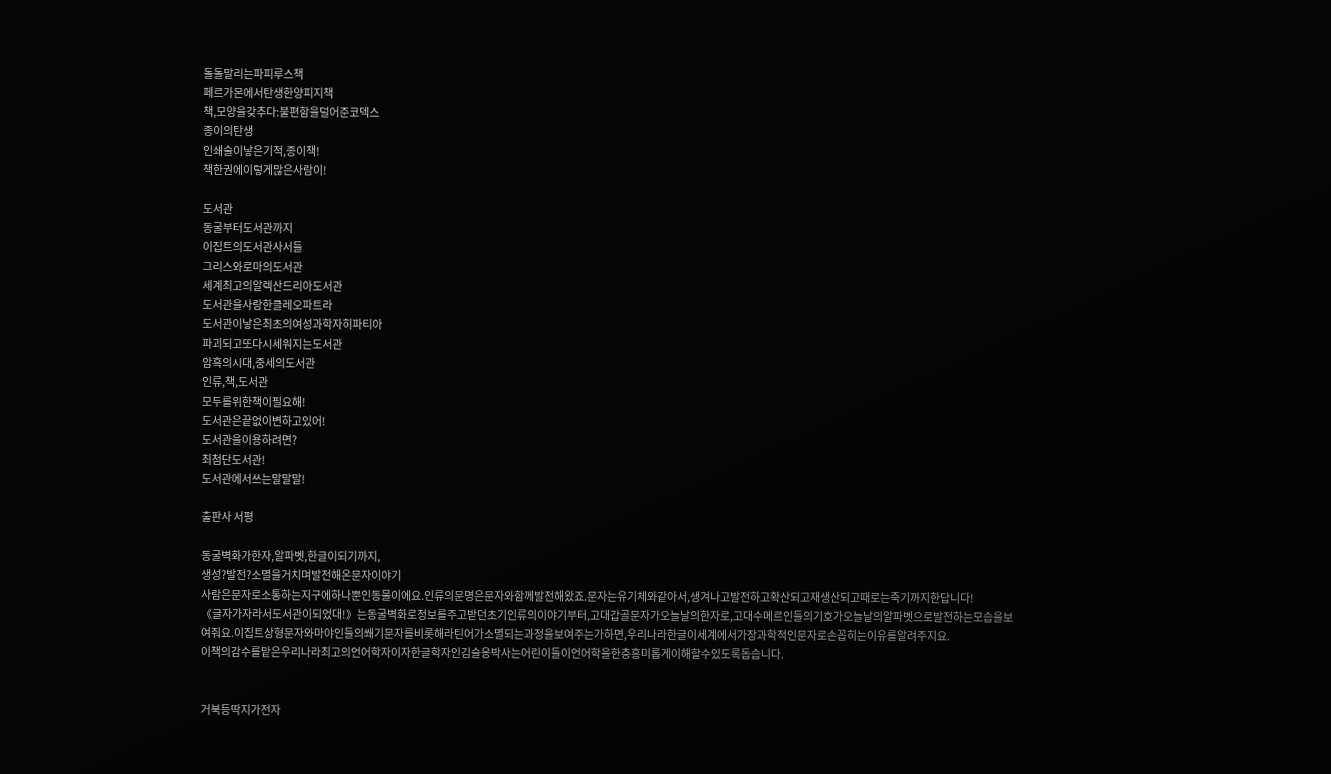돌돌말리는파피루스책
페르가몬에서탄생한양피지책
책,모양을갖추다:불편함을덜어준코덱스
종이의탄생
인쇄술이낳은기적,종이책!
책한권에이렇게많은사람이!

도서관
동굴부터도서관까지
이집트의도서관사서들
그리스와로마의도서관
세계최고의알렉산드리아도서관
도서관을사랑한클레오파트라
도서관이낳은최초의여성과학자히파티아
파괴되고또다시세워지는도서관
암흑의시대,중세의도서관
인류,책,도서관
모두를위한책이필요해!
도서관은끝없이변하고있어!
도서관을이용하려면?
최첨단도서관!
도서관에서쓰는말말말!

출판사 서평

동굴벽화가한자,알파벳,한글이되기까지,
생성?발전?소멸을거치며발전해온문자이야기
사람은문자로소통하는지구에하나뿐인동물이에요.인류의문명은문자와함께발전해왔죠.문자는유기체와같아서,생겨나고발전하고확산되고재생산되고때로는죽기까지한답니다!
《글자가자라서도서관이되었대!》는동굴벽화로정보를주고받던초기인류의이야기부터,고대갑골문자가오늘날의한자로,고대수메르인들의기호가오늘날의알파벳으로발전하는모습을보여줘요.이집트상형문자와마야인들의쐐기문자를비롯해라틴어가소멸되는과정을보여주는가하면,우리나라한글이세계에서가장과학적인문자로손꼽히는이유를알려주지요.
이책의감수를맡은우리나라최고의언어학자이자한글학자인김슬옹박사는어린이들이언어학을한층흥미롭게이해할수있도록돕습니다.


거북등딱지가전자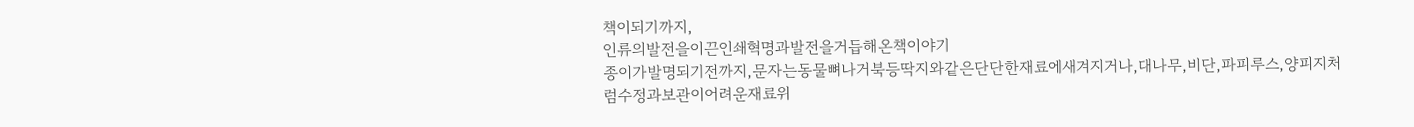책이되기까지,
인류의발전을이끈인쇄혁명과발전을거듭해온책이야기
종이가발명되기전까지,문자는동물뼈나거북등딱지와같은단단한재료에새겨지거나,대나무,비단,파피루스,양피지처럼수정과보관이어려운재료위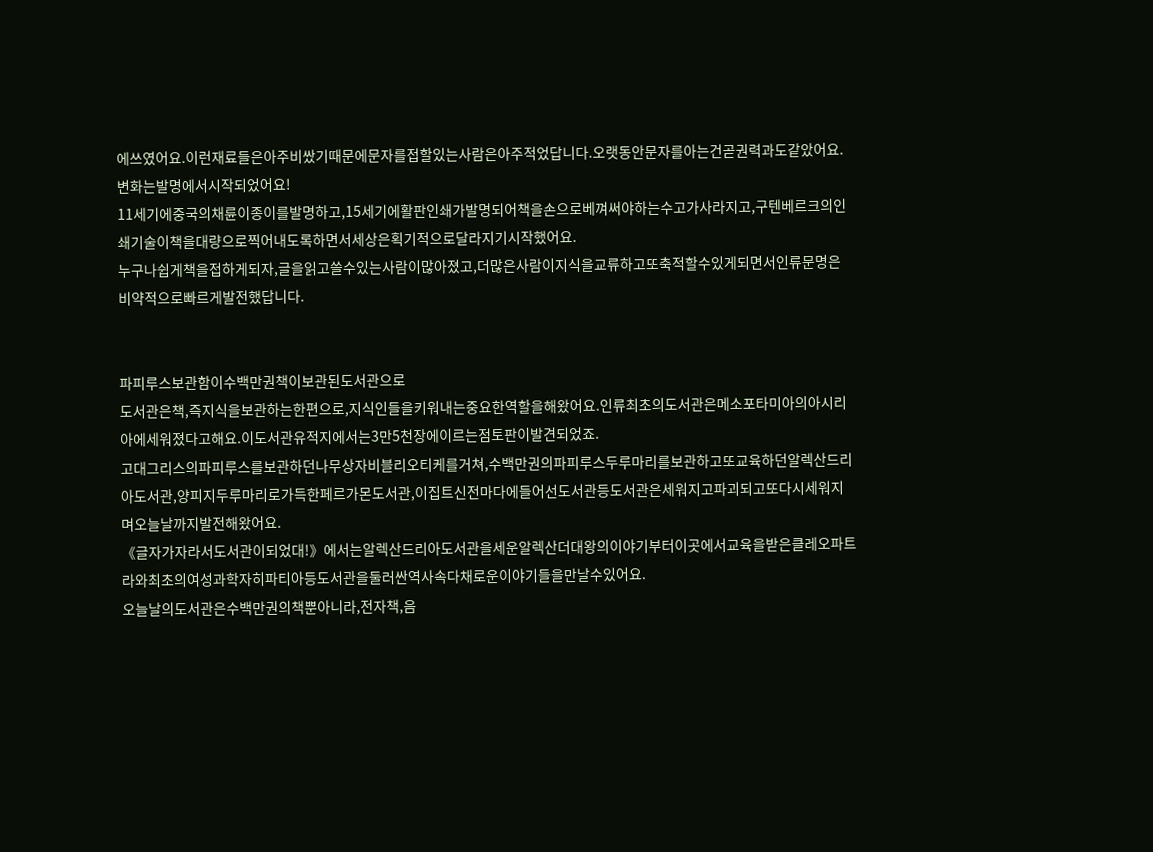에쓰였어요.이런재료들은아주비쌌기때문에문자를접할있는사람은아주적었답니다.오랫동안문자를아는건곧권력과도같았어요.
변화는발명에서시작되었어요!
11세기에중국의채륜이종이를발명하고,15세기에활판인쇄가발명되어책을손으로베껴써야하는수고가사라지고,구텐베르크의인쇄기술이책을대량으로찍어내도록하면서세상은획기적으로달라지기시작했어요.
누구나쉽게책을접하게되자,글을읽고쓸수있는사람이많아졌고,더많은사람이지식을교류하고또축적할수있게되면서인류문명은비약적으로빠르게발전했답니다.


파피루스보관함이수백만권책이보관된도서관으로
도서관은책,즉지식을보관하는한편으로,지식인들을키워내는중요한역할을해왔어요.인류최초의도서관은메소포타미아의아시리아에세워졌다고해요.이도서관유적지에서는3만5천장에이르는점토판이발견되었죠.
고대그리스의파피루스를보관하던나무상자비블리오티케를거쳐,수백만권의파피루스두루마리를보관하고또교육하던알렉산드리아도서관,양피지두루마리로가득한페르가몬도서관,이집트신전마다에들어선도서관등도서관은세워지고파괴되고또다시세워지며오늘날까지발전해왔어요.
《글자가자라서도서관이되었대!》에서는알렉산드리아도서관을세운알렉산더대왕의이야기부터이곳에서교육을받은클레오파트라와최초의여성과학자히파티아등도서관을둘러싼역사속다채로운이야기들을만날수있어요.
오늘날의도서관은수백만권의책뿐아니라,전자책,음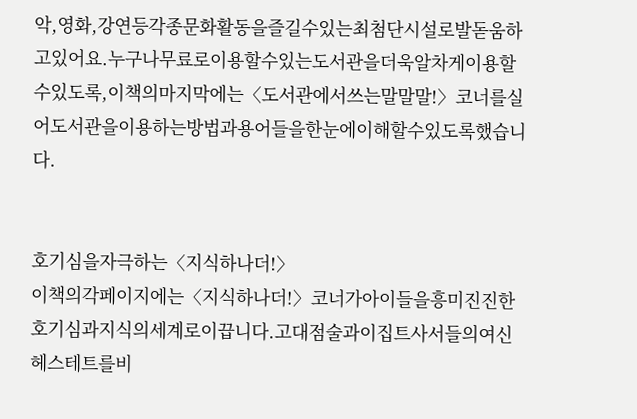악,영화,강연등각종문화활동을즐길수있는최첨단시설로발돋움하고있어요.누구나무료로이용할수있는도서관을더욱알차게이용할수있도록,이책의마지막에는〈도서관에서쓰는말말말!〉코너를실어도서관을이용하는방법과용어들을한눈에이해할수있도록했습니다.


호기심을자극하는〈지식하나더!〉
이책의각페이지에는〈지식하나더!〉코너가아이들을흥미진진한호기심과지식의세계로이끕니다.고대점술과이집트사서들의여신헤스테트를비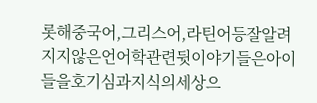롯해중국어,그리스어,라틴어등잘알려지지않은언어학관련뒷이야기들은아이들을호기심과지식의세상으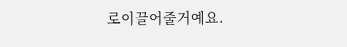로이끌어줄거예요.